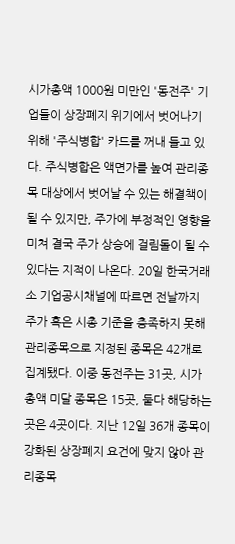시가총액 1000원 미만인 '동전주' 기업들이 상장폐지 위기에서 벗어나기 위해 '주식병합' 카드를 꺼내 들고 있다. 주식병합은 액면가를 높여 관리종목 대상에서 벗어날 수 있는 해결책이 될 수 있지만, 주가에 부정적인 영향을 미쳐 결국 주가 상승에 걸림돌이 될 수 있다는 지적이 나온다. 20일 한국거래소 기업공시채널에 따르면 전날까지 주가 혹은 시총 기준을 충족하지 못해 관리종목으로 지정된 종목은 42개로 집계됐다. 이중 동전주는 31곳, 시가총액 미달 종목은 15곳, 둘다 해당하는 곳은 4곳이다. 지난 12일 36개 종목이 강화된 상장폐지 요건에 맞지 않아 관리종목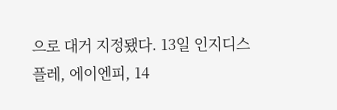으로 대거 지정됐다. 13일 인지디스플레, 에이엔피, 14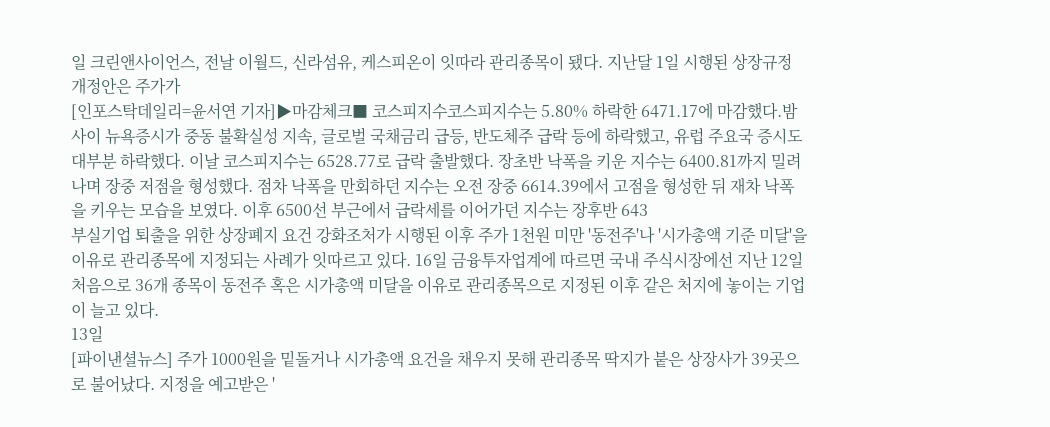일 크린앤사이언스, 전날 이월드, 신라섬유, 케스피온이 잇따라 관리종목이 됐다. 지난달 1일 시행된 상장규정 개정안은 주가가
[인포스탁데일리=윤서연 기자]▶마감체크■ 코스피지수코스피지수는 5.80% 하락한 6471.17에 마감했다.밤사이 뉴욕증시가 중동 불확실성 지속, 글로벌 국채금리 급등, 반도체주 급락 등에 하락했고, 유럽 주요국 증시도 대부분 하락했다. 이날 코스피지수는 6528.77로 급락 출발했다. 장초반 낙폭을 키운 지수는 6400.81까지 밀려나며 장중 저점을 형성했다. 점차 낙폭을 만회하던 지수는 오전 장중 6614.39에서 고점을 형성한 뒤 재차 낙폭을 키우는 모습을 보였다. 이후 6500선 부근에서 급락세를 이어가던 지수는 장후반 643
부실기업 퇴출을 위한 상장폐지 요건 강화조처가 시행된 이후 주가 1천원 미만 '동전주'나 '시가총액 기준 미달'을 이유로 관리종목에 지정되는 사례가 잇따르고 있다. 16일 금융투자업계에 따르면 국내 주식시장에선 지난 12일 처음으로 36개 종목이 동전주 혹은 시가총액 미달을 이유로 관리종목으로 지정된 이후 같은 처지에 놓이는 기업이 늘고 있다.
13일
[파이낸셜뉴스] 주가 1000원을 밑돌거나 시가총액 요건을 채우지 못해 관리종목 딱지가 붙은 상장사가 39곳으로 불어났다. 지정을 예고받은 '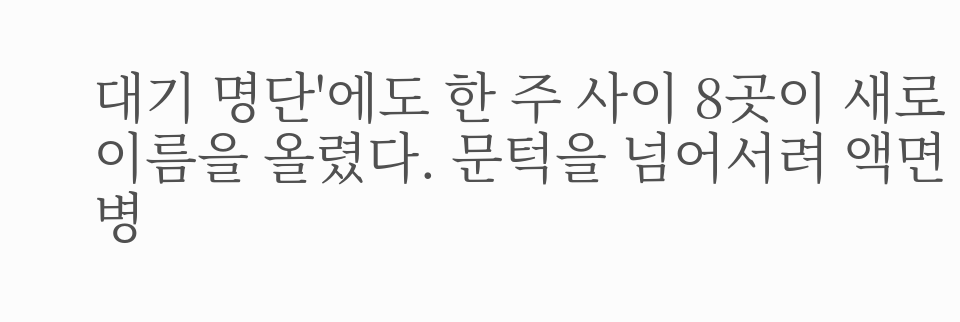대기 명단'에도 한 주 사이 8곳이 새로 이름을 올렸다. 문턱을 넘어서려 액면병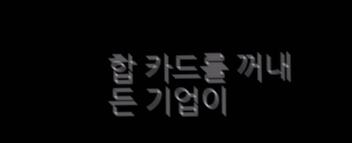합 카드를 꺼내 든 기업이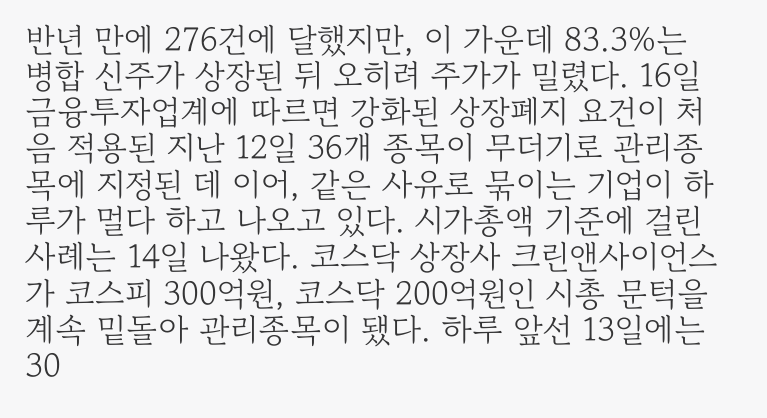반년 만에 276건에 달했지만, 이 가운데 83.3%는 병합 신주가 상장된 뒤 오히려 주가가 밀렸다. 16일 금융투자업계에 따르면 강화된 상장폐지 요건이 처음 적용된 지난 12일 36개 종목이 무더기로 관리종목에 지정된 데 이어, 같은 사유로 묶이는 기업이 하루가 멀다 하고 나오고 있다. 시가총액 기준에 걸린 사례는 14일 나왔다. 코스닥 상장사 크린앤사이언스가 코스피 300억원, 코스닥 200억원인 시총 문턱을 계속 밑돌아 관리종목이 됐다. 하루 앞선 13일에는 30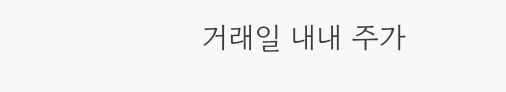거래일 내내 주가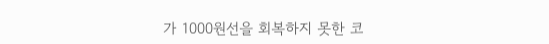가 1000원선을 회복하지 못한 코